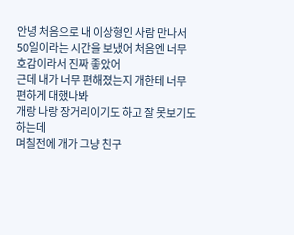안녕 처음으로 내 이상형인 사람 만나서
50일이라는 시간을 보냈어 처음엔 너무 호감이라서 진짜 좋았어
근데 내가 너무 편해졌는지 개한테 너무 편하게 대했나봐
개랑 나랑 장거리이기도 하고 잘 못보기도 하는데
며칠전에 개가 그냥 친구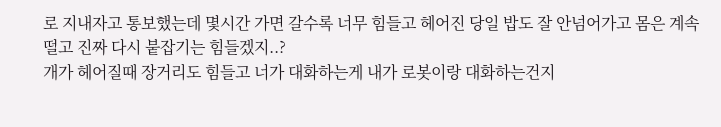로 지내자고 통보했는데 몇시간 가면 갈수록 너무 힘들고 헤어진 당일 밥도 잘 안넘어가고 몸은 계속 떨고 진짜 다시 붙잡기는 힘들겠지..?
개가 헤어질때 장거리도 힘들고 너가 대화하는게 내가 로봇이랑 대화하는건지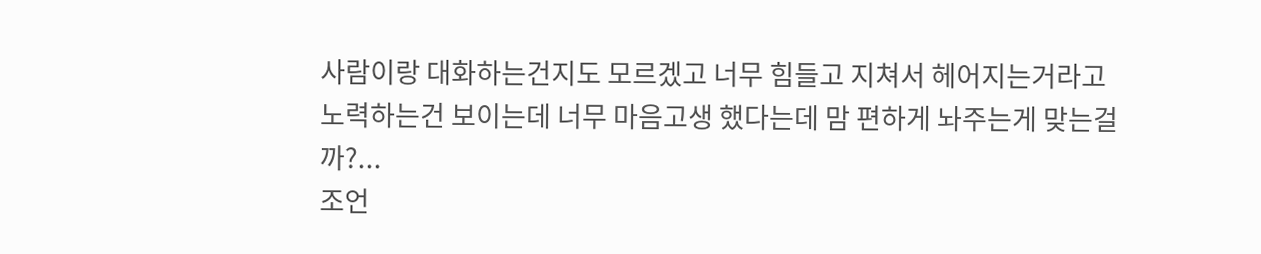사람이랑 대화하는건지도 모르겠고 너무 힘들고 지쳐서 헤어지는거라고 노력하는건 보이는데 너무 마음고생 했다는데 맘 편하게 놔주는게 맞는걸까?...
조언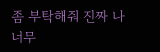좀 부탁해줘 진짜 나 너무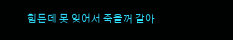힘든데 못 잊어서 죽을꺼 같아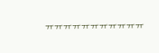ㅠㅠㅠㅠㅠㅠㅠㅠㅠㅠㅠ